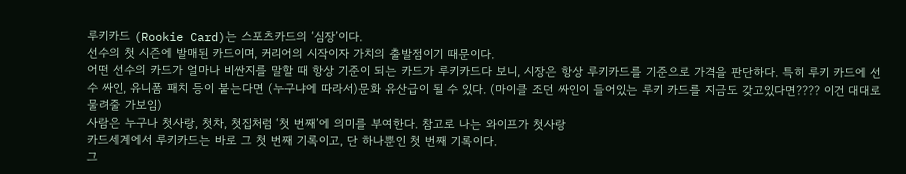루키카드 (Rookie Card)는 스포츠카드의 ‘심장’이다.
선수의 첫 시즌에 발매된 카드이며, 커리어의 시작이자 가치의 출발점이기 때문이다.
어떤 선수의 카드가 얼마나 비싼지를 말할 때 항상 기준이 되는 카드가 루키카드다 보니, 시장은 항상 루키카드를 기준으로 가격을 판단하다. 특히 루키 카드에 선수 싸인, 유니폼 패치 등이 붙는다면 (누구냐에 따라서)문화 유산급이 될 수 있다. (마이클 조던 싸인이 들어있는 루키 카드를 지금도 갖고있다면???? 이건 대대로 물려줄 가보임)
사람은 누구나 첫사랑, 첫차, 첫집처럼 ‘첫 번째’에 의미를 부여한다. 참고로 나는 와이프가 첫사랑
카드세계에서 루키카드는 바로 그 첫 번째 기록이고, 단 하나뿐인 첫 번째 기록이다.
그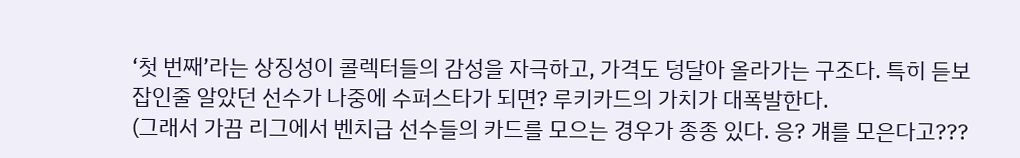‘첫 번째’라는 상징성이 콜렉터들의 감성을 자극하고, 가격도 덩달아 올라가는 구조다. 특히 듣보잡인줄 알았던 선수가 나중에 수퍼스타가 되면? 루키카드의 가치가 대폭발한다.
(그래서 가끔 리그에서 벤치급 선수들의 카드를 모으는 경우가 종종 있다. 응? 걔를 모은다고???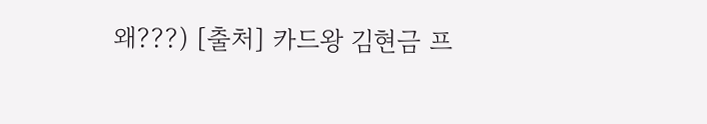왜???) [출처] 카드왕 김현금 프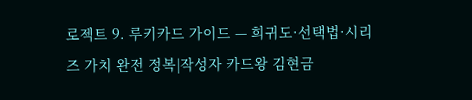로젝트 9. 루키카드 가이드 — 희귀도·선택법·시리즈 가치 완전 정복|작성자 카드왕 김현금